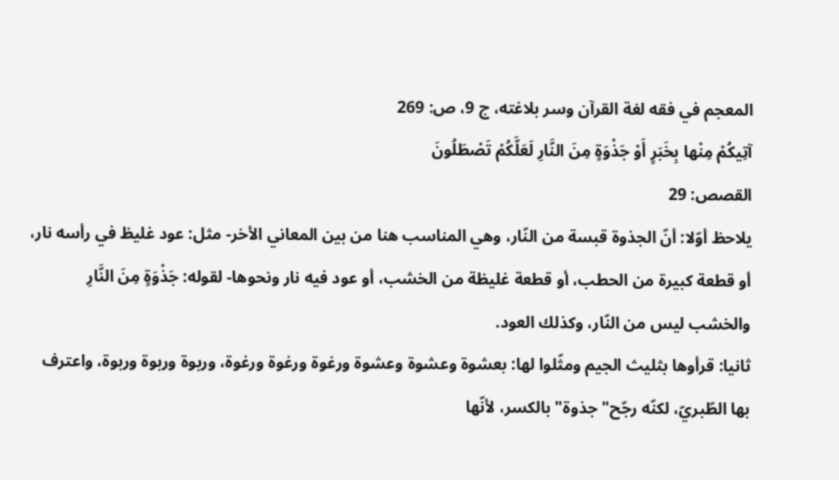المعجم في فقه لغة القرآن وسر بلاغته، ج 9، ص: 269
آتِيكُمْ مِنْها بِخَبَرٍ أَوْ جَذْوَةٍ مِنَ النَّارِ لَعَلَّكُمْ تَصْطَلُونَ
القصص: 29
يلاحظ أوّلا: أنّ الجذوة قبسة من النّار، وهي المناسب هنا من بين المعاني الأخر- مثل: عود غليظ في رأسه نار، أو قطعة كبيرة من الحطب، أو قطعة غليظة من الخشب، أو عود فيه نار ونحوها- لقوله: جَذْوَةٍ مِنَ النَّارِ والخشب ليس من النّار، وكذلك العود.
ثانيا: قرأوها بثليث الجيم ومثّلوا لها: بعشوة وعشوة وعشوة ورغوة ورغوة ورغوة، وربوة وربوة وربوة، واعترف بها الطّبريّ، لكنّه رجّح"جذوة"بالكسر، لأنّها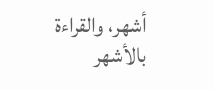أشهر، والقراءة بالأشهر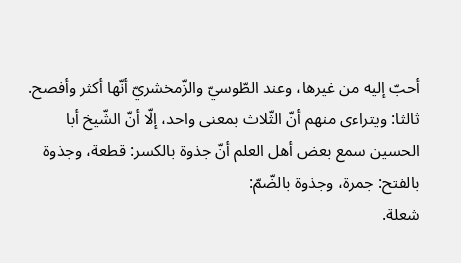أحبّ إليه من غيرها، وعند الطّوسيّ والزّمخشريّ أنّها أكثر وأفصح.
ثالثا: ويتراءى منهم أنّ الثّلاث بمعنى واحد، إلّا أنّ الشّيخ أبا الحسين سمع بعض أهل العلم أنّ جذوة بالكسر: قطعة، وجذوة بالفتح: جمرة، وجذوة بالضّمّ:
شعلة.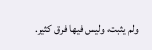ولم يثبت، وليس فيها فرق كثير.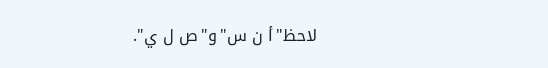لاحظ"أ ن س"و"ص ل ي".